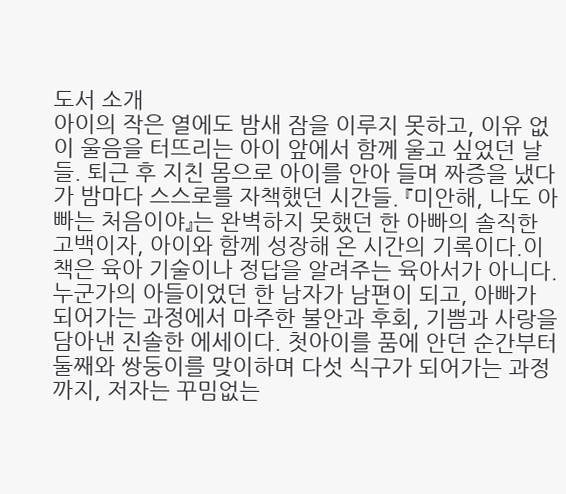도서 소개
아이의 작은 열에도 밤새 잠을 이루지 못하고, 이유 없이 울음을 터뜨리는 아이 앞에서 함께 울고 싶었던 날들. 퇴근 후 지친 몸으로 아이를 안아 들며 짜증을 냈다가 밤마다 스스로를 자책했던 시간들. 『미안해, 나도 아빠는 처음이야』는 완벽하지 못했던 한 아빠의 솔직한 고백이자, 아이와 함께 성장해 온 시간의 기록이다.이 책은 육아 기술이나 정답을 알려주는 육아서가 아니다. 누군가의 아들이었던 한 남자가 남편이 되고, 아빠가 되어가는 과정에서 마주한 불안과 후회, 기쁨과 사랑을 담아낸 진솔한 에세이다. 첫아이를 품에 안던 순간부터 둘째와 쌍둥이를 맞이하며 다섯 식구가 되어가는 과정까지, 저자는 꾸밈없는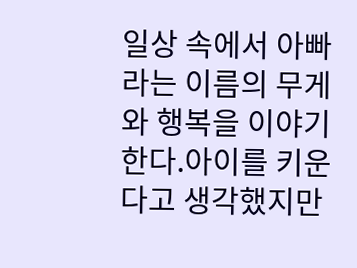일상 속에서 아빠라는 이름의 무게와 행복을 이야기한다.아이를 키운다고 생각했지만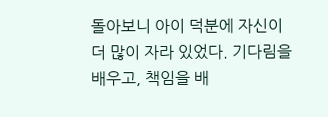돌아보니 아이 덕분에 자신이 더 많이 자라 있었다. 기다림을 배우고, 책임을 배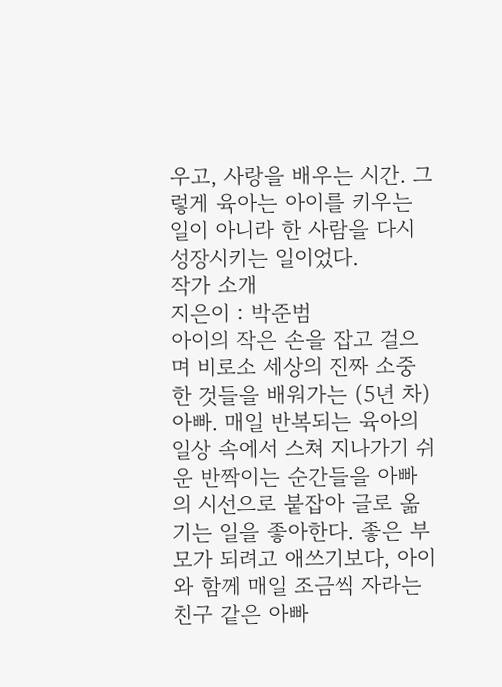우고, 사랑을 배우는 시간. 그렇게 육아는 아이를 키우는 일이 아니라 한 사람을 다시 성장시키는 일이었다.
작가 소개
지은이 : 박준범
아이의 작은 손을 잡고 걸으며 비로소 세상의 진짜 소중한 것들을 배워가는 (5년 차) 아빠. 매일 반복되는 육아의 일상 속에서 스쳐 지나가기 쉬운 반짝이는 순간들을 아빠의 시선으로 붙잡아 글로 옮기는 일을 좋아한다. 좋은 부모가 되려고 애쓰기보다, 아이와 함께 매일 조금씩 자라는 친구 같은 아빠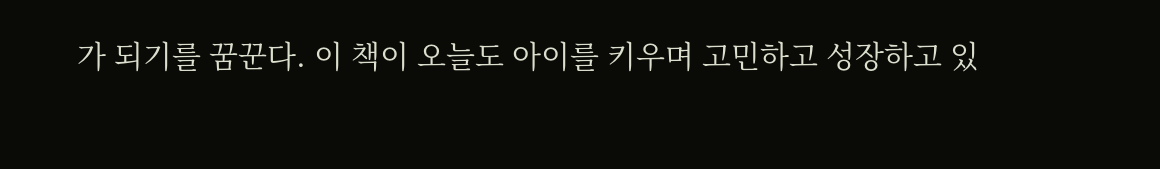가 되기를 꿈꾼다. 이 책이 오늘도 아이를 키우며 고민하고 성장하고 있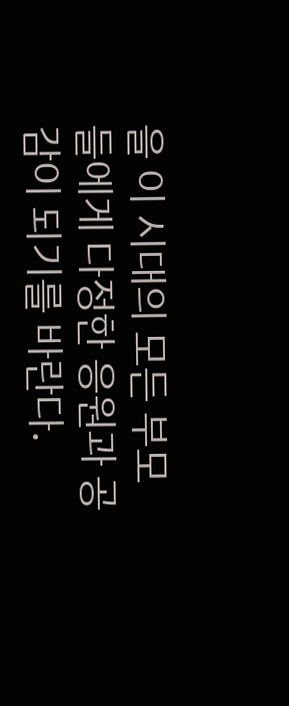을 이 시대의 모든 부모들에게 다정한 응원과 공감이 되기를 바란다.